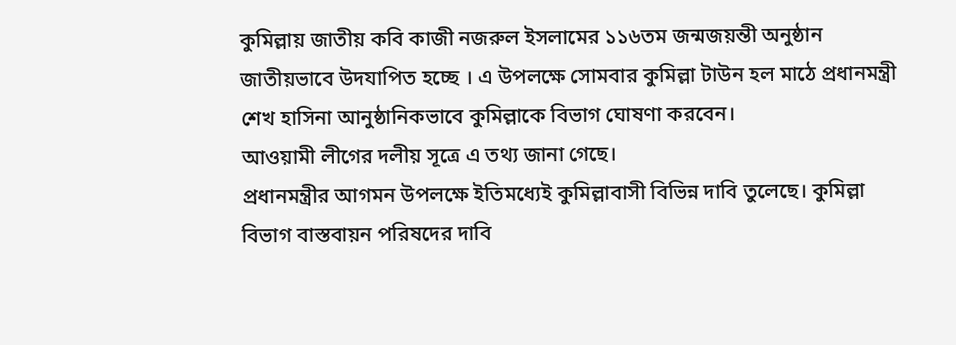কুমিল্লায় জাতীয় কবি কাজী নজরুল ইসলামের ১১৬তম জন্মজয়ন্তী অনুষ্ঠান জাতীয়ভাবে উদযাপিত হচ্ছে । এ উপলক্ষে সোমবার কুমিল্লা টাউন হল মাঠে প্রধানমন্ত্রী শেখ হাসিনা আনুষ্ঠানিকভাবে কুমিল্লাকে বিভাগ ঘোষণা করবেন।
আওয়ামী লীগের দলীয় সূত্রে এ তথ্য জানা গেছে।
প্রধানমন্ত্রীর আগমন উপলক্ষে ইতিমধ্যেই কুমিল্লাবাসী বিভিন্ন দাবি তুলেছে। কুমিল্লা বিভাগ বাস্তবায়ন পরিষদের দাবি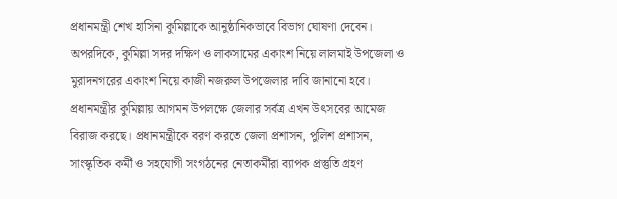প্রধানমন্ত্রী শেখ হাসিনা কুমিল্লাকে আনুষ্ঠানিকভাবে বিভাগ ঘোষণা দেবেন।
অপরদিকে, কুমিল্লা সদর দক্ষিণ ও লাকসামের একাংশ নিয়ে লালমাই উপজেলা ও মুরাদনগরের একাংশ নিয়ে কাজী নজরুল উপজেলার দাবি জানানো হবে।
প্রধানমন্ত্রীর কুমিল্লায় আগমন উপলক্ষে জেলার সর্বত্র এখন উৎসবের আমেজ বিরাজ করছে। প্রধানমন্ত্রীকে বরণ করতে জেলা প্রশাসন, পুলিশ প্রশাসন, সাংস্কৃতিক কর্মী ও সহযোগী সংগঠনের নেতাকর্মীরা ব্যাপক প্রস্তুতি গ্রহণ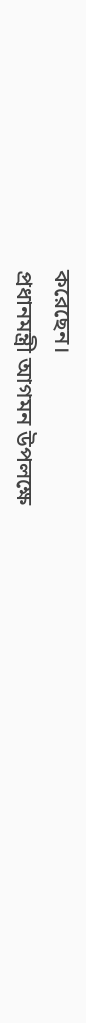করেছেন।
প্রধানমন্ত্রী আগমন উপলক্ষে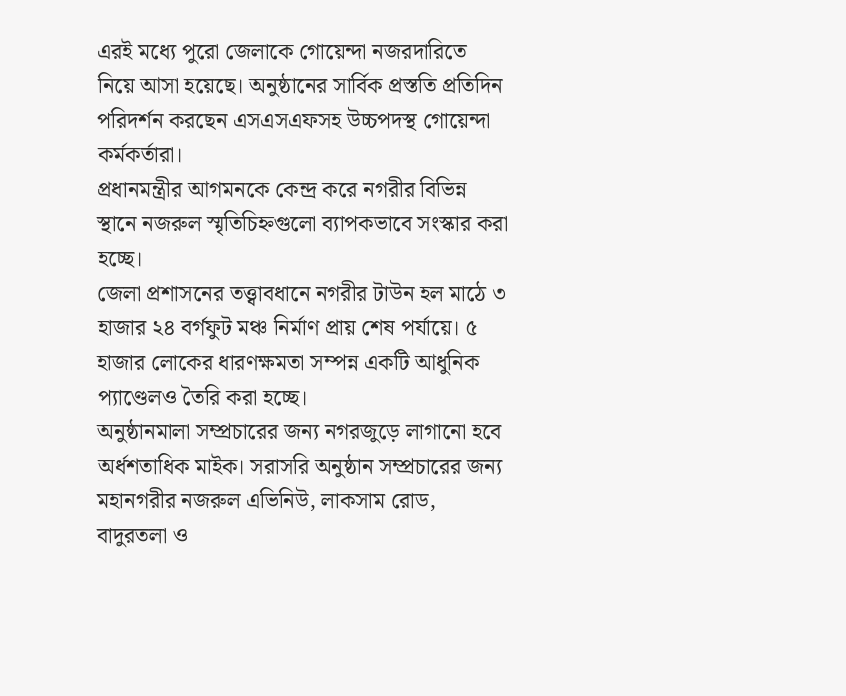এরই মধ্যে পুরো জেলাকে গোয়েন্দা নজরদারিতে নিয়ে আসা হয়েছে। অনুষ্ঠানের সার্বিক প্রস্ততি প্রতিদিন পরিদর্শন করছেন এসএসএফসহ উচ্চপদস্থ গোয়েন্দা কর্মকর্তারা।
প্রধানমন্ত্রীর আগমনকে কেন্দ্র করে নগরীর বিভিন্ন স্থানে নজরুল স্মৃতিচিহ্নগুলো ব্যাপকভাবে সংস্কার করা হচ্ছে।
জেলা প্রশাসনের তত্ত্বাবধানে নগরীর টাউন হল মাঠে ৩ হাজার ২৪ বর্গফুট মঞ্চ নির্মাণ প্রায় শেষ পর্যায়ে। ৫ হাজার লোকের ধারণক্ষমতা সম্পন্ন একটি আধুনিক প্যাণ্ডেলও তৈরি করা হচ্ছে।
অনুষ্ঠানমালা সম্প্রচারের জন্য নগরজুড়ে লাগানো হবে অর্ধশতাধিক মাইক। সরাসরি অনুষ্ঠান সম্প্রচারের জন্য মহানগরীর নজরুল এভিনিউ, লাকসাম রোড, বাদুরতলা ও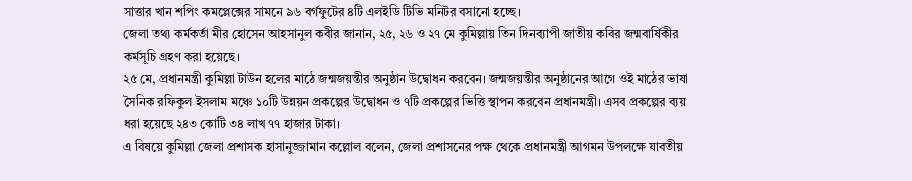সাত্তার খান শপিং কমপ্লেক্সের সামনে ৯৬ বর্গফুটের ৪টি এলইডি টিভি মনিটর বসানো হচ্ছে।
জেলা তথ্য কর্মকর্তা মীর হোসেন আহসানুল কবীর জানান, ২৫, ২৬ ও ২৭ মে কুমিল্লায় তিন দিনব্যাপী জাতীয় কবির জন্মবার্ষিকীর কর্মসূচি গ্রহণ করা হয়েছে।
২৫ মে, প্রধানমন্ত্রী কুমিল্লা টাউন হলের মাঠে জন্মজয়ন্তীর অনুষ্ঠান উদ্বোধন করবেন। জন্মজয়ন্তীর অনুষ্ঠানের আগে ওই মাঠের ভাষা সৈনিক রফিকুল ইসলাম মঞ্চে ১০টি উন্নয়ন প্রকল্পের উদ্বোধন ও ৭টি প্রকল্পের ভিত্তি স্থাপন করবেন প্রধানমন্ত্রী। এসব প্রকল্পের ব্যয় ধরা হয়েছে ২৪৩ কোটি ৩৪ লাখ ৭৭ হাজার টাকা।
এ বিষয়ে কুমিল্লা জেলা প্রশাসক হাসানুজ্জামান কল্লোল বলেন, জেলা প্রশাসনের পক্ষ থেকে প্রধানমন্ত্রী আগমন উপলক্ষে যাবতীয়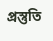প্রস্তুতি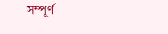সম্পূর্ণ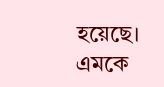হয়েছে।
এমকে